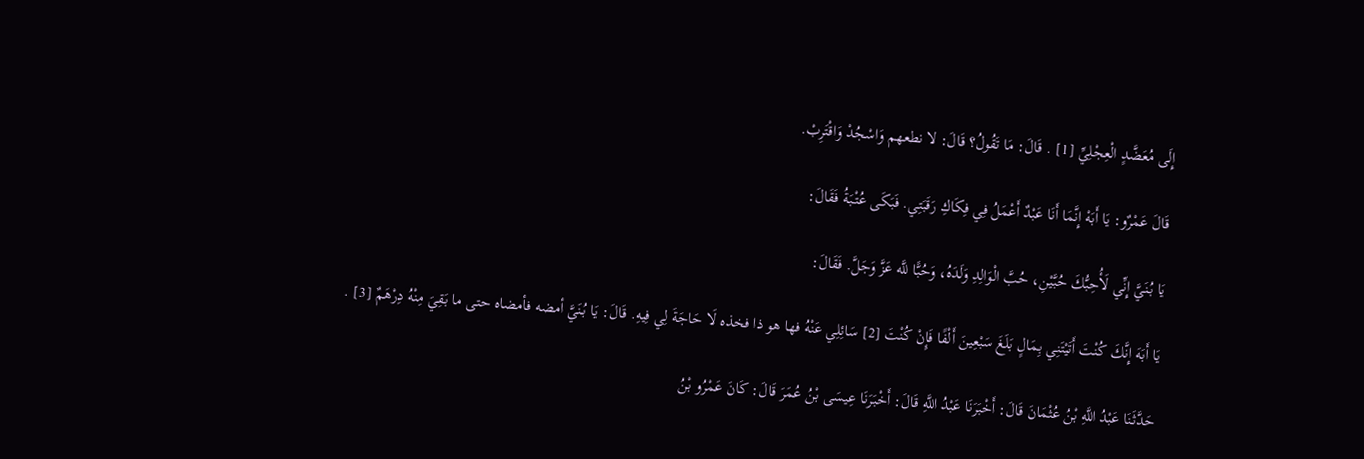إِلَى مُعَضَّدٍ الْعِجْلِيِّ [1] . قَالَ: مَا تَقُولُ؟ قَالَ: لا نطعهم وَاسْجُدْ وَاقْتَرِبْ.

قَالَ عَمْرٌو: يَا أَبَهْ إِنَّمَا أَنَا عَبْدٌ أَعْمَلُ فِي فِكَاكِ رَقَبَتِي. فَبَكَى عُتْبَةُ فَقَالَ:

يَا بُنَيَّ إِنِّي لَأُحِبُّكَ حُبَّيْنِ، حُبَّ الْوَالِدِ وَلَدَهُ، وَحُبًّا للَّه عَزَّ وَجَلَّ. فَقَالَ:

يَا أَبَهَ إِنَّكَ كُنْتَ أَتَيْتَنِي بِمَالٍ بَلَغَ سَبْعِينَ أَلْفًا فَإِنْ كُنْتَ [2] سَائِلِي عَنْهُ فها هو ذا فخذه لَا حَاجَةَ لِي فِيهِ. قَالَ: يَا بُنَيَّ أمضه فأمضاه حتى ما بَقِيَ مِنْهُ دِرْهَمٌ [3] .

حَدَّثَنَا عَبْدُ اللَّهِ بْنُ عُثْمَانَ قَالَ: أَخْبَرَنَا عَبْدُ اللَّهِ قَالَ: أَخْبَرَنَا عِيسَى بْنُ عُمَرَ قَالَ: كَانَ عَمْرُو بْنُ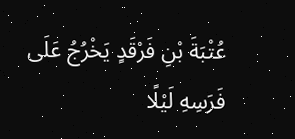عُتْبَةَ بْنِ فَرْقَدٍ يَخْرُجُ عَلَى فَرَسِهِ لَيْلًا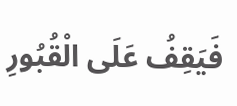فَيَقِفُ عَلَى الْقُبُورِ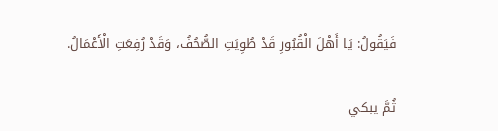فَيَقُولُ: يَا أَهْلَ الْقُبُورِ قَدْ طُوِيَتِ الصُّحُفُ، وَقَدْ رُفِعَتِ الْأَعْمَالُ.

ثُمَّ يبكي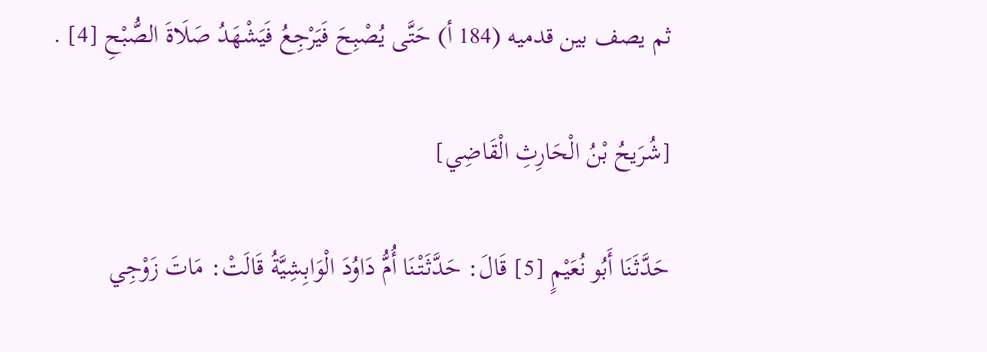ثم يصف بين قدميه (184 أ) حَتَّى يُصْبِحَ فَيَرْجِعُ فَيَشْهَدُ صَلَاةَ الصُّبْحِ [4] .

[شُرَيحُ بْنُ الْحَارِثِ الْقَاضِي]

حَدَّثَنَا أَبُو نُعَيْمٍ [5] قَالَ: حَدَّثَتْنَا أُمُّ دَاوُدَ الْوَابِشِيَّةُ قَالَتْ: مَاتَ زَوْجِي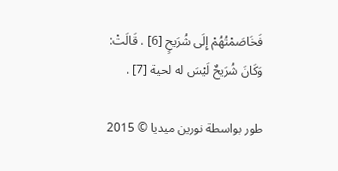فَخَاصَمْتُهُمْ إِلَى شُرَيحٍ [6] . قَالَتْ: وَكَانَ شُرَيحٌ لَيْسَ له لحية [7] .

طور بواسطة نورين ميديا © 2015